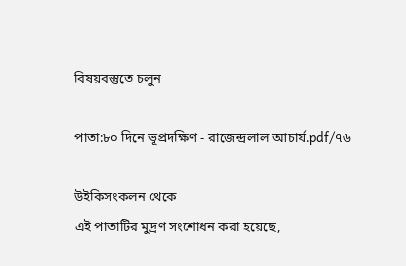বিষয়বস্তুতে চলুন

পাতা:৮০ দিনে ভূপ্রদক্ষিণ - রাজেন্দ্রলাল আচার্য.pdf/৭৬

উইকিসংকলন থেকে
এই পাতাটির মুদ্রণ সংশোধন করা হয়েছে,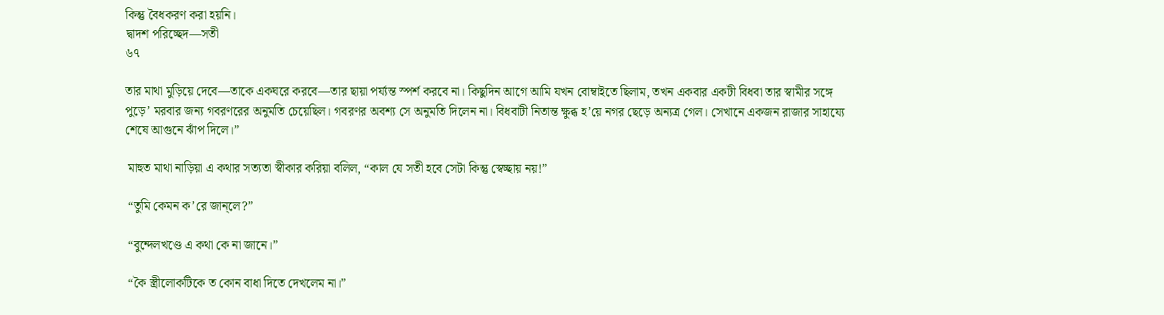কিন্তু বৈধকরণ করা হয়নি।
দ্বাদশ পরিচ্ছেদ—সতী
৬৭

তার মাথা মুড়িয়ে দেবে―তাকে একঘরে করবে—তার ছায়া পর্য্যন্ত স্পর্শ করবে না। কিছুদিন আগে আমি যখন বোম্বাইতে ছিলাম, তখন একবার একটী বিধবা তার স্বামীর সঙ্গে পুড়ে’ মরবার জন্য গবরণরের অনুমতি চেয়েছিল। গবরণর অবশ্য সে অনুমতি দিলেন না। বিধবাটী নিতান্ত ক্ষুব্ধ হ’য়ে নগর ছেড়ে অন্যত্র গেল। সেখানে একজন রাজার সাহায্যে শেষে আগুনে ঝাঁপ দিলে।”

 মাহুত মাথা নাড়িয়া এ কথার সত্যতা স্বীকার করিয়া বলিল, “কাল যে সতী হবে সেটা কিন্তু স্বেচ্ছায় নয়!”

 “তুমি কেমন ক’রে জান্‌লে?”

 “বুন্দেলখণ্ডে এ কথা কে না জানে।”

 “কৈ স্ত্রীলোকটিকে ত কোন বাধা দিতে দেখলেম না।”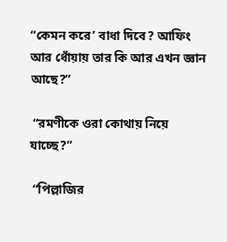“কেমন করে’ বাধা দিবে? আফিং আর ধোঁয়ায় তার কি আর এখন জ্ঞান আছে?”

 “রমণীকে ওরা কোথায় নিয়ে যাচ্ছে?”

 “পিল্লাজির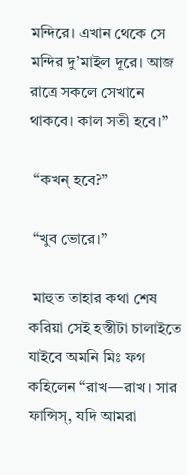মন্দিরে। এখান থেকে সে মন্দির দু’মাইল দূরে। আজ রাত্রে সকলে সেখানে থাকবে। কাল সতী হবে।”

 “কখন্ হবে?”

 “খুব ভোরে।”

 মাহুত তাহার কথা শেষ করিয়া সেই হস্তীটা চালাইতে যাইবে অমনি মিঃ ফগ কহিলেন “রাখ—রাখ। সার ফান্সিস্, যদি আমরা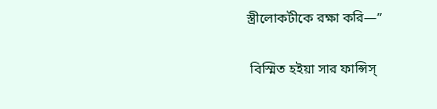স্ত্রীলোকটীকে রক্ষা করি—”

 বিস্মিত হইয়া সার ফান্সিস্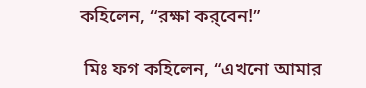কহিলেন, “রক্ষা কর্‌বেন!”

 মিঃ ফগ কহিলেন, “এখনো আমার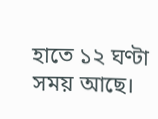হাতে ১২ ঘণ্টা সময় আছে।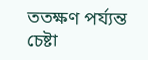ততক্ষণ পর্য্যন্ত চেষ্টা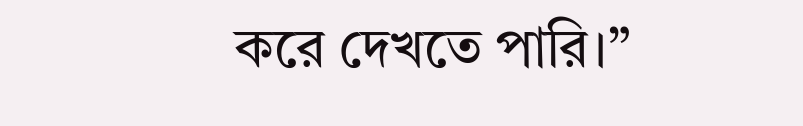করে দেখতে পারি।”